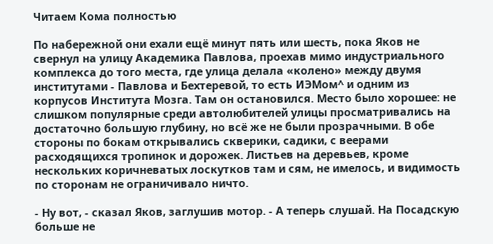Читаем Кома полностью

По набережной они ехали ещё минут пять или шесть, пока Яков не свернул на улицу Академика Павлова, проехав мимо индустриального комплекса до того места, где улица делала «колено» между двумя институтами - Павлова и Бехтеревой, то есть ИЭМом^ и одним из корпусов Института Мозга. Там он остановился. Место было хорошее: не слишком популярные среди автолюбителей улицы просматривались на достаточно большую глубину, но всё же не были прозрачными. В обе стороны по бокам открывались скверики, садики, с веерами расходящихся тропинок и дорожек. Листьев на деревьев, кроме нескольких коричневатых лоскутков там и сям, не имелось, и видимость по сторонам не ограничивало ничто.

- Ну вот, - сказал Яков, заглушив мотор. - А теперь слушай. На Посадскую больше не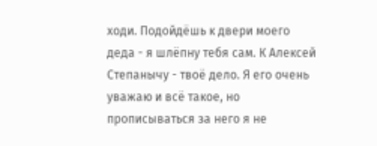ходи. Подойдёшь к двери моего деда - я шлёпну тебя сам. К Алексей Степанычу - твоё дело. Я его очень уважаю и всё такое, но прописываться за него я не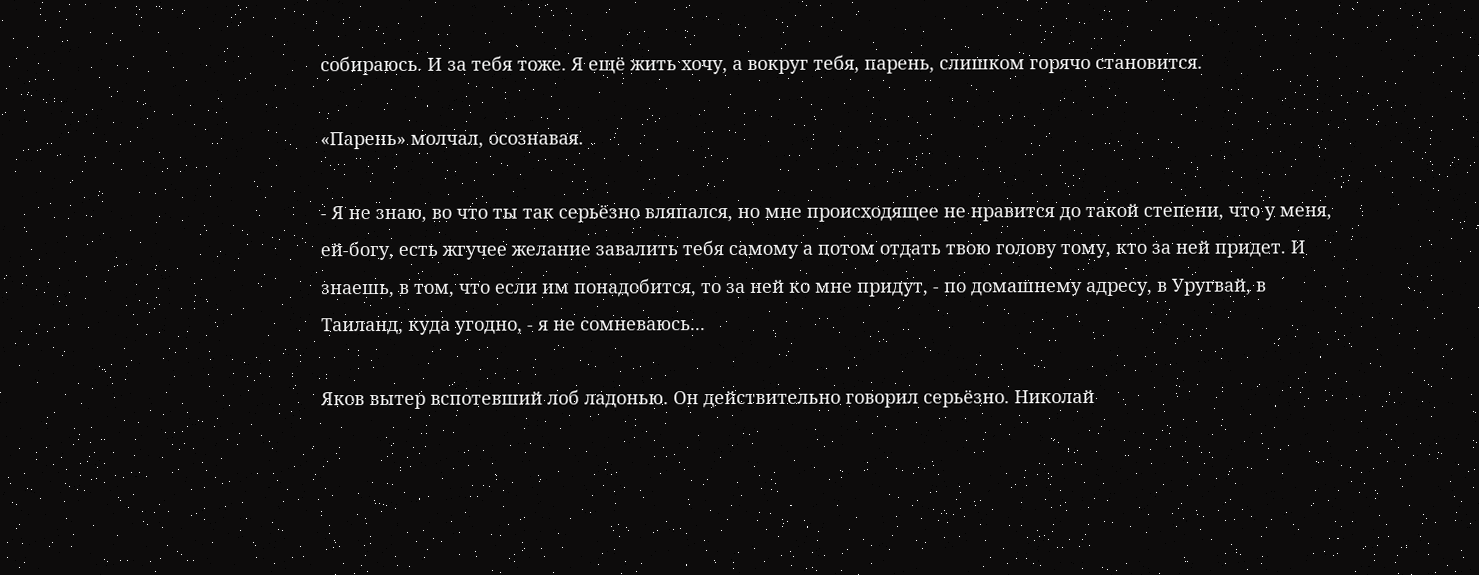собираюсь. И за тебя тоже. Я ещё жить хочу, а вокруг тебя, парень, слишком горячо становится.

«Парень» молчал, осознавая.

- Я не знаю, во что ты так серьёзно вляпался, но мне происходящее не нравится до такой степени, что у меня, ей-богу, есть жгучее желание завалить тебя самому а потом отдать твою голову тому, кто за ней придет. И знаешь, в том, что если им понадобится, то за ней ко мне придут, - по домашнему адресу, в Уругвай, в Таиланд, куда угодно, - я не сомневаюсь...

Яков вытер вспотевший лоб ладонью. Он действительно говорил серьёзно. Николай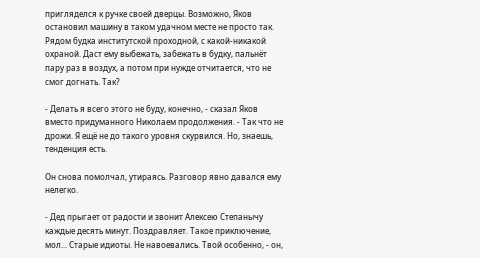пригляделся к ручке своей дверцы. Возможно, Яков остановил машину в таком удачном месте не просто так. Рядом будка институтской проходной, с какой-никакой охраной. Даст ему выбежать, забежать в будку, пальнёт пару раз в воздух, а потом при нужде отчитается, что не смог догнать. Так?

- Делать я всего этого не буду, конечно, - сказал Яков вместо придуманного Николаем продолжения. - Так что не дрожи. Я ещё не до такого уровня скурвился. Но, знаешь, тенденция есть.

Он снова помолчал, утираясь. Разговор явно давался ему нелегко.

- Дед прыгает от радости и звонит Алексею Степанычу каждые десять минут. Поздравляет. Такое приключение, мол... Старые идиоты. Не навоевались. Твой особенно, - он,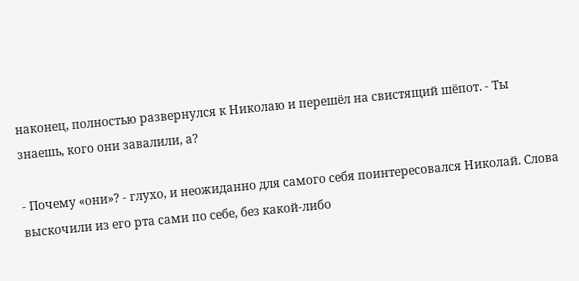наконец, полностью развернулся к Николаю и перешёл на свистящий шёпот. - Ты знаешь, кого они завалили, а?

- Почему «они»? - глухо, и неожиданно для самого себя поинтересовался Николай. Слова выскочили из его рта сами по себе, без какой-либо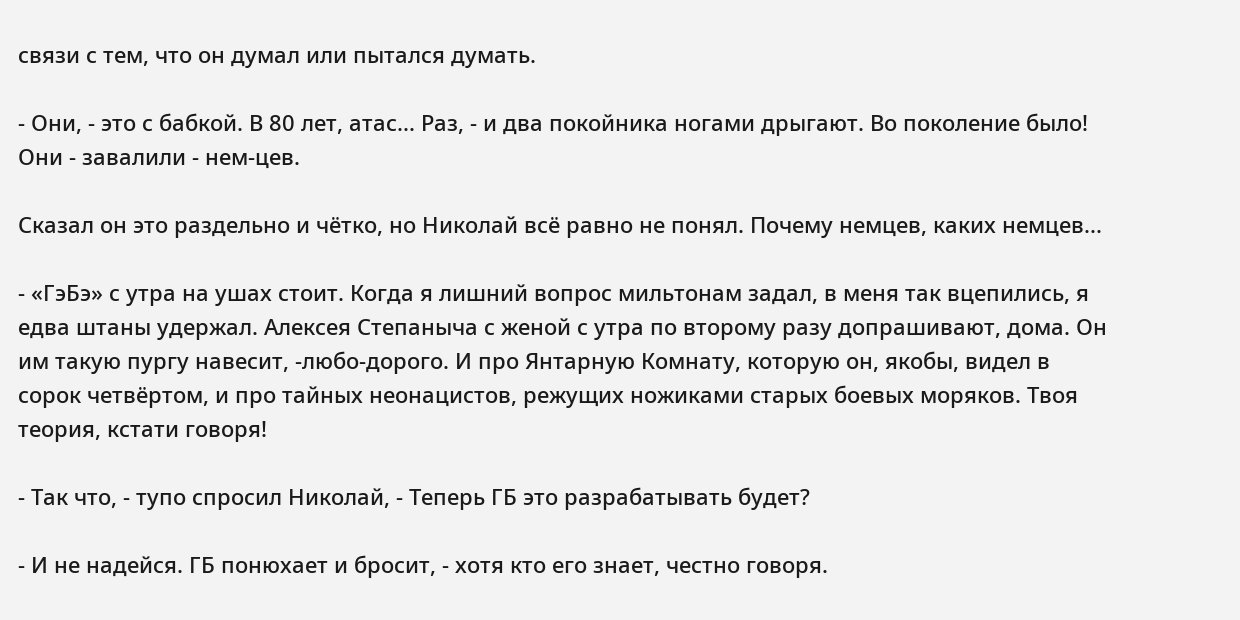связи с тем, что он думал или пытался думать.

- Они, - это с бабкой. В 80 лет, атас... Раз, - и два покойника ногами дрыгают. Во поколение было! Они - завалили - нем-цев.

Сказал он это раздельно и чётко, но Николай всё равно не понял. Почему немцев, каких немцев...

- «ГэБэ» с утра на ушах стоит. Когда я лишний вопрос мильтонам задал, в меня так вцепились, я едва штаны удержал. Алексея Степаныча с женой с утра по второму разу допрашивают, дома. Он им такую пургу навесит, -любо-дорого. И про Янтарную Комнату, которую он, якобы, видел в сорок четвёртом, и про тайных неонацистов, режущих ножиками старых боевых моряков. Твоя теория, кстати говоря!

- Так что, - тупо спросил Николай, - Теперь ГБ это разрабатывать будет?

- И не надейся. ГБ понюхает и бросит, - хотя кто его знает, честно говоря.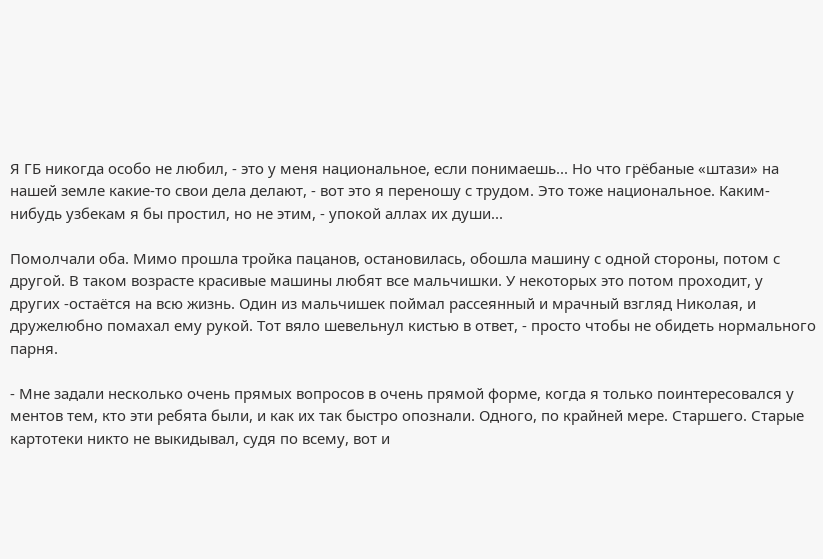Я ГБ никогда особо не любил, - это у меня национальное, если понимаешь... Но что грёбаные «штази» на нашей земле какие-то свои дела делают, - вот это я переношу с трудом. Это тоже национальное. Каким-нибудь узбекам я бы простил, но не этим, - упокой аллах их души...

Помолчали оба. Мимо прошла тройка пацанов, остановилась, обошла машину с одной стороны, потом с другой. В таком возрасте красивые машины любят все мальчишки. У некоторых это потом проходит, у других -остаётся на всю жизнь. Один из мальчишек поймал рассеянный и мрачный взгляд Николая, и дружелюбно помахал ему рукой. Тот вяло шевельнул кистью в ответ, - просто чтобы не обидеть нормального парня.

- Мне задали несколько очень прямых вопросов в очень прямой форме, когда я только поинтересовался у ментов тем, кто эти ребята были, и как их так быстро опознали. Одного, по крайней мере. Старшего. Старые картотеки никто не выкидывал, судя по всему, вот и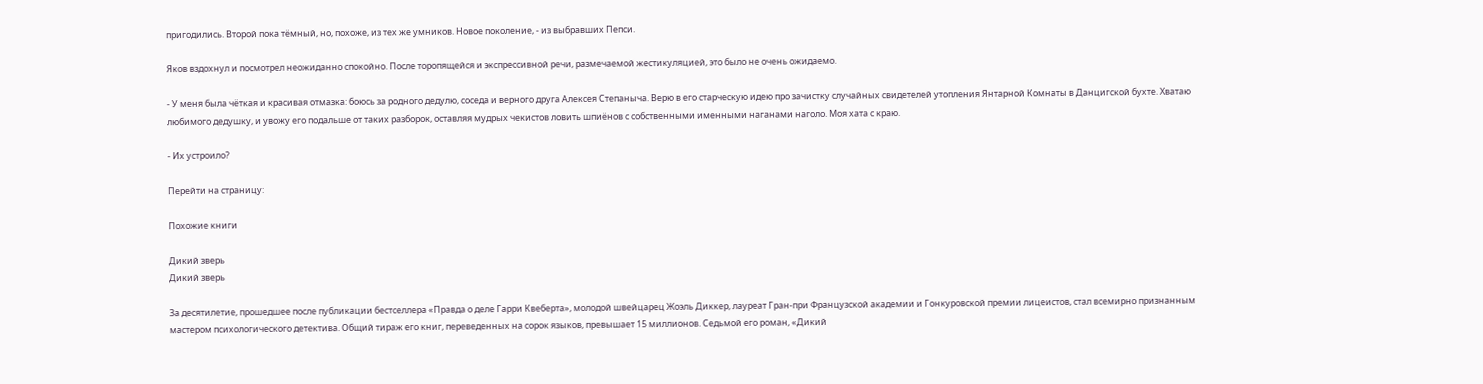пригодились. Второй пока тёмный, но, похоже, из тех же умников. Новое поколение, - из выбравших Пепси.

Яков вздохнул и посмотрел неожиданно спокойно. После торопящейся и экспрессивной речи, размечаемой жестикуляцией, это было не очень ожидаемо.

- У меня была чёткая и красивая отмазка: боюсь за родного дедулю, соседа и верного друга Алексея Степаныча. Верю в его старческую идею про зачистку случайных свидетелей утопления Янтарной Комнаты в Данцигской бухте. Хватаю любимого дедушку, и увожу его подальше от таких разборок, оставляя мудрых чекистов ловить шпиёнов с собственными именными наганами наголо. Моя хата с краю.

- Их устроило?

Перейти на страницу:

Похожие книги

Дикий зверь
Дикий зверь

За десятилетие, прошедшее после публикации бестселлера «Правда о деле Гарри Квеберта», молодой швейцарец Жоэль Диккер, лауреат Гран-при Французской академии и Гонкуровской премии лицеистов, стал всемирно признанным мастером психологического детектива. Общий тираж его книг, переведенных на сорок языков, превышает 15 миллионов. Седьмой его роман, «Дикий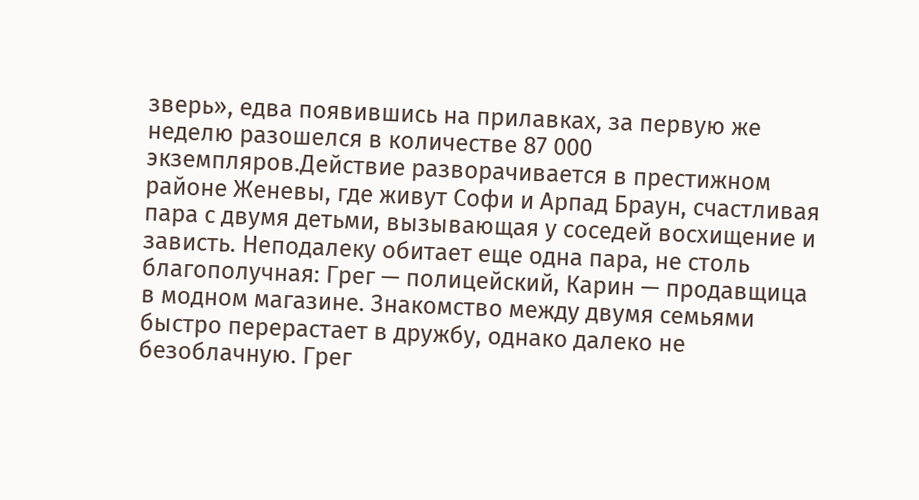зверь», едва появившись на прилавках, за первую же неделю разошелся в количестве 87 000 экземпляров.Действие разворачивается в престижном районе Женевы, где живут Софи и Арпад Браун, счастливая пара с двумя детьми, вызывающая у соседей восхищение и зависть. Неподалеку обитает еще одна пара, не столь благополучная: Грег — полицейский, Карин — продавщица в модном магазине. Знакомство между двумя семьями быстро перерастает в дружбу, однако далеко не безоблачную. Грег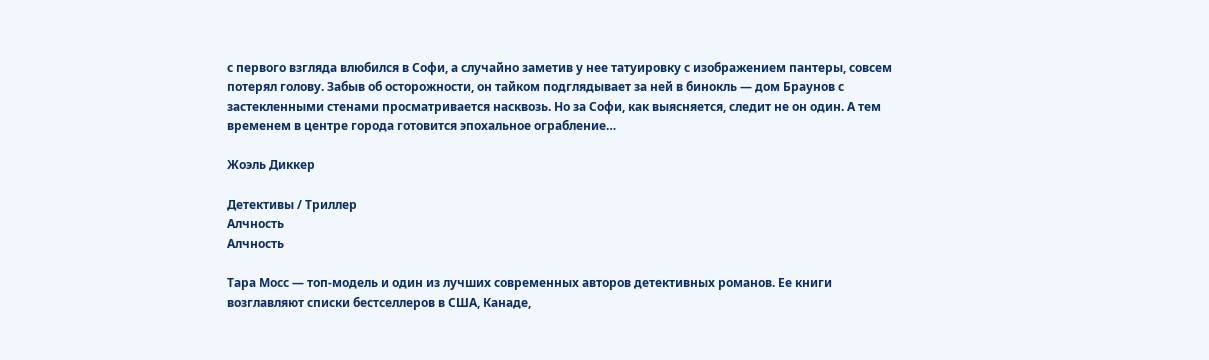с первого взгляда влюбился в Софи, а случайно заметив у нее татуировку с изображением пантеры, совсем потерял голову. Забыв об осторожности, он тайком подглядывает за ней в бинокль — дом Браунов с застекленными стенами просматривается насквозь. Но за Софи, как выясняется, следит не он один. А тем временем в центре города готовится эпохальное ограбление…

Жоэль Диккер

Детективы / Триллер
Алчность
Алчность

Тара Мосс — топ-модель и один из лучших современных авторов детективных романов. Ее книги возглавляют списки бестселлеров в США, Канаде,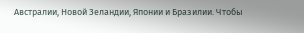Австралии, Новой Зеландии, Японии и Бразилии. Чтобы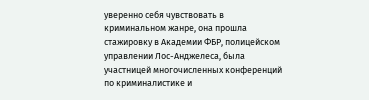уверенно себя чувствовать в криминальном жанре, она прошла стажировку в Академии ФБР, полицейском управлении Лос-Анджелеса, была участницей многочисленных конференций по криминалистике и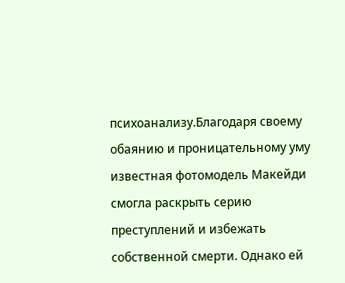психоанализу.Благодаря своему обаянию и проницательному уму известная фотомодель Макейди смогла раскрыть серию преступлений и избежать собственной смерти. Однако ей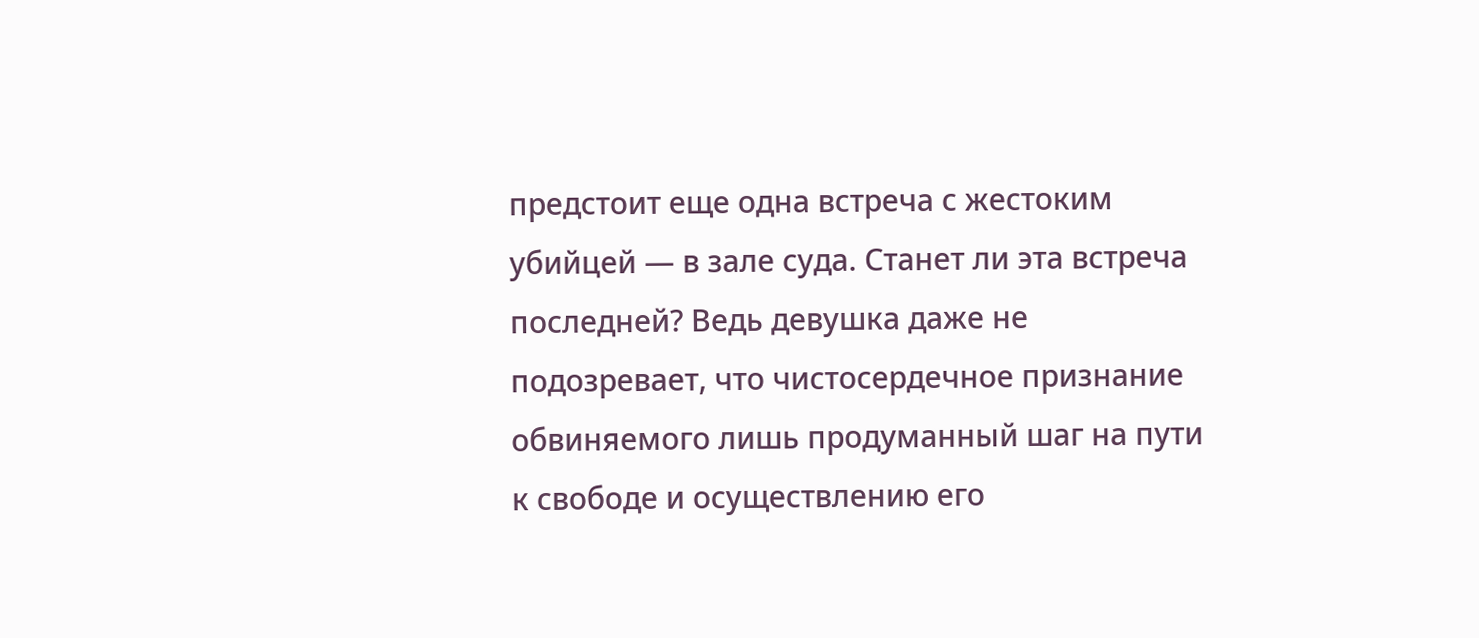предстоит еще одна встреча с жестоким убийцей — в зале суда. Станет ли эта встреча последней? Ведь девушка даже не подозревает, что чистосердечное признание обвиняемого лишь продуманный шаг на пути к свободе и осуществлению его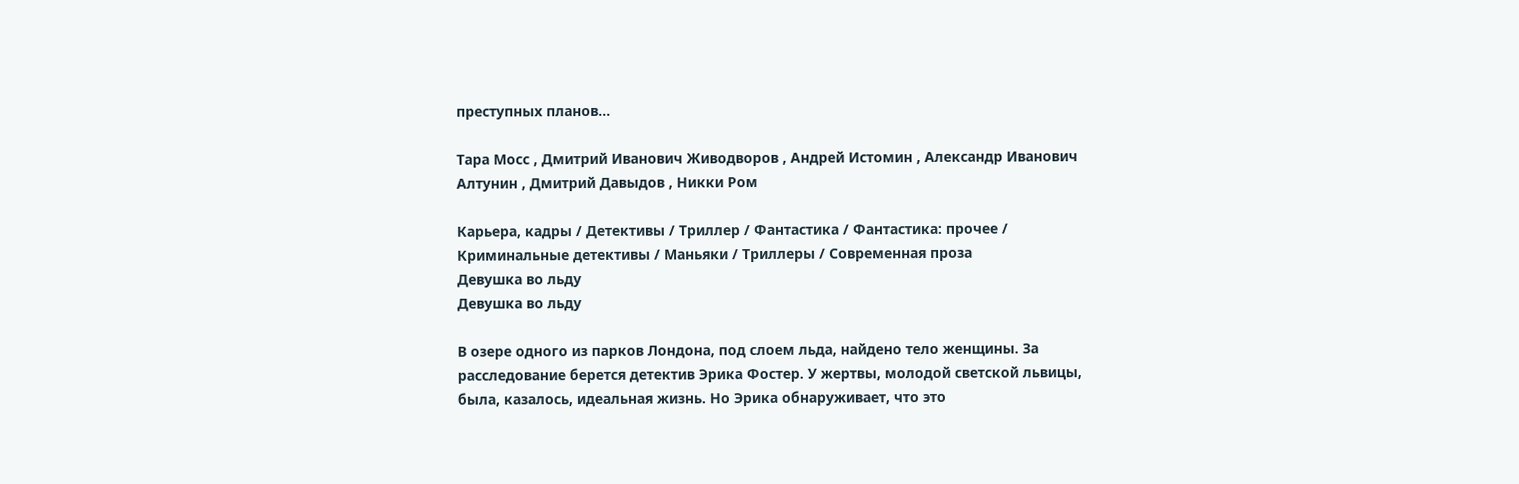преступных планов…

Тара Мосс , Дмитрий Иванович Живодворов , Андрей Истомин , Александр Иванович Алтунин , Дмитрий Давыдов , Никки Ром

Карьера, кадры / Детективы / Триллер / Фантастика / Фантастика: прочее / Криминальные детективы / Маньяки / Триллеры / Современная проза
Девушка во льду
Девушка во льду

В озере одного из парков Лондона, под слоем льда, найдено тело женщины. За расследование берется детектив Эрика Фостер. У жертвы, молодой светской львицы, была, казалось, идеальная жизнь. Но Эрика обнаруживает, что это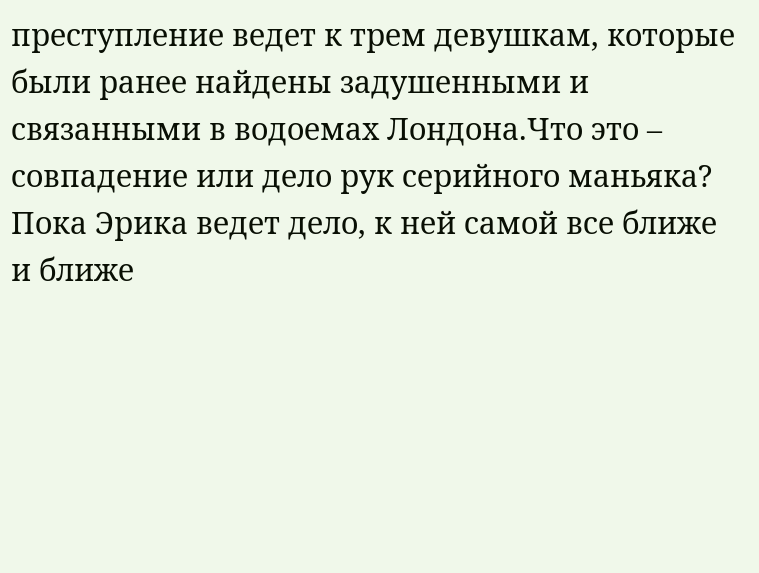преступление ведет к трем девушкам, которые были ранее найдены задушенными и связанными в водоемах Лондона.Что это – совпадение или дело рук серийного маньяка? Пока Эрика ведет дело, к ней самой все ближе и ближе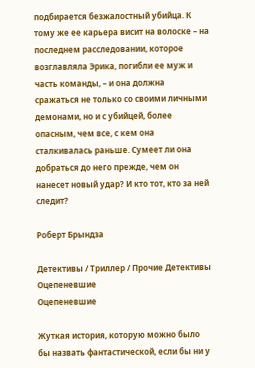подбирается безжалостный убийца. К тому же ее карьера висит на волоске – на последнем расследовании, которое возглавляла Эрика, погибли ее муж и часть команды, – и она должна сражаться не только со своими личными демонами, но и с убийцей, более опасным, чем все, с кем она сталкивалась раньше. Сумеет ли она добраться до него прежде, чем он нанесет новый удар? И кто тот, кто за ней следит?

Роберт Брындза

Детективы / Триллер / Прочие Детективы
Оцепеневшие
Оцепеневшие

Жуткая история, которую можно было бы назвать фантастической, если бы ни у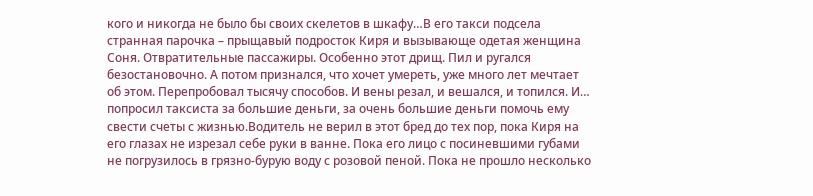кого и никогда не было бы своих скелетов в шкафу…В его такси подсела странная парочка – прыщавый подросток Киря и вызывающе одетая женщина Соня. Отвратительные пассажиры. Особенно этот дрищ. Пил и ругался безостановочно. А потом признался, что хочет умереть, уже много лет мечтает об этом. Перепробовал тысячу способов. И вены резал, и вешался, и топился. И… попросил таксиста за большие деньги, за очень большие деньги помочь ему свести счеты с жизнью.Водитель не верил в этот бред до тех пор, пока Киря на его глазах не изрезал себе руки в ванне. Пока его лицо с посиневшими губами не погрузилось в грязно-бурую воду с розовой пеной. Пока не прошло несколько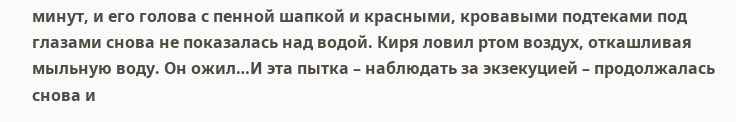минут, и его голова с пенной шапкой и красными, кровавыми подтеками под глазами снова не показалась над водой. Киря ловил ртом воздух, откашливая мыльную воду. Он ожил…И эта пытка – наблюдать за экзекуцией – продолжалась снова и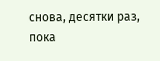снова, десятки раз, пока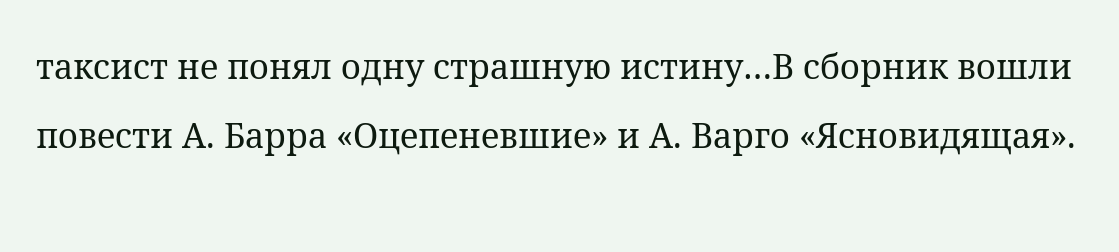таксист не понял одну страшную истину…В сборник вошли повести А. Барра «Оцепеневшие» и А. Варго «Ясновидящая».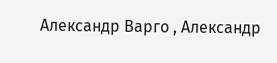Александр Варго , Александр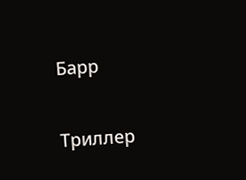Барр

Триллер